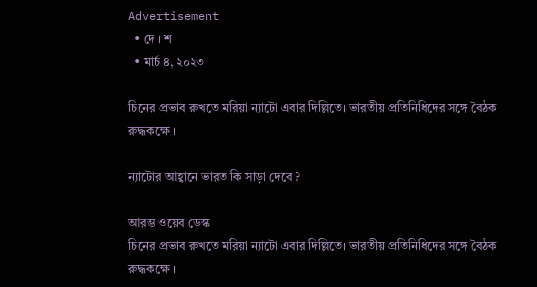Advertisement
  • দে । শ
  • মার্চ ৪, ২০২৩

চিনের প্রভাব রুখতে মরিয়া ন্যাটো এবার দিল্লিতে। ভারতীয় প্রতিনিধিদের সঙ্গে বৈঠক রুদ্ধকক্ষে ।

ন্যাটোর আহ্বানে ভারত কি সাড়া দেবে ?

আরম্ভ ওয়েব ডেস্ক
চিনের প্রভাব রুখতে মরিয়া ন্যাটো এবার দিল্লিতে। ভারতীয় প্রতিনিধিদের সঙ্গে বৈঠক রুদ্ধকক্ষে ।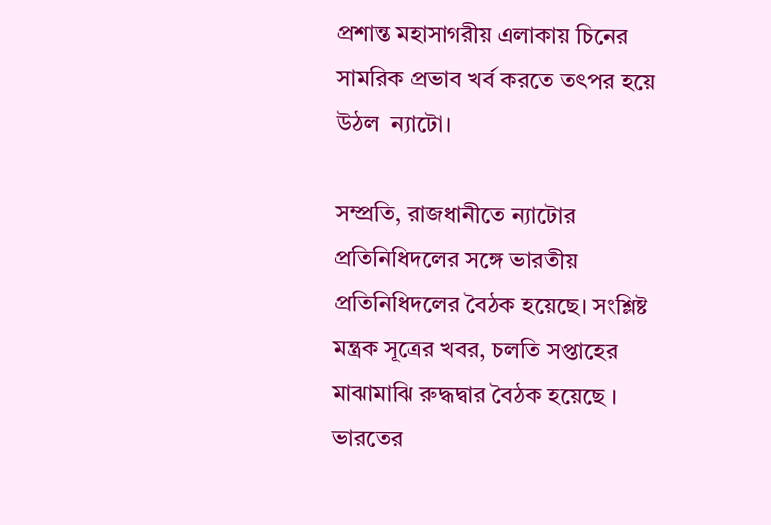প্রশান্ত মহাসাগরীয় এলাকায় চিনের সামরিক প্রভাব খর্ব করতে তৎপর হয়ে উঠল  ন্যাটো।

সম্প্রতি, রাজধানীতে ন্যাটোর প্রতিনিধিদলের সঙ্গে ভারতীয় প্রতিনিধিদলের বৈঠক হয়েছে। সংশ্লিষ্ট মন্ত্রক সূত্রের খবর, চলতি সপ্তাহের মাঝামাঝি রুদ্ধদ্বার বৈঠক হয়েছে ।  ভারতের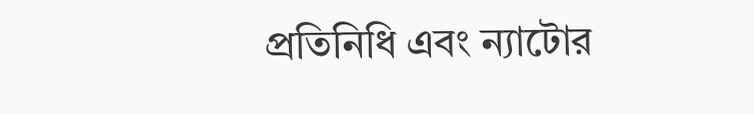প্রতিনিধি এবং ন্যাটোর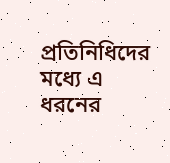প্রতিনিধিদের মধ্যে এ ধরনের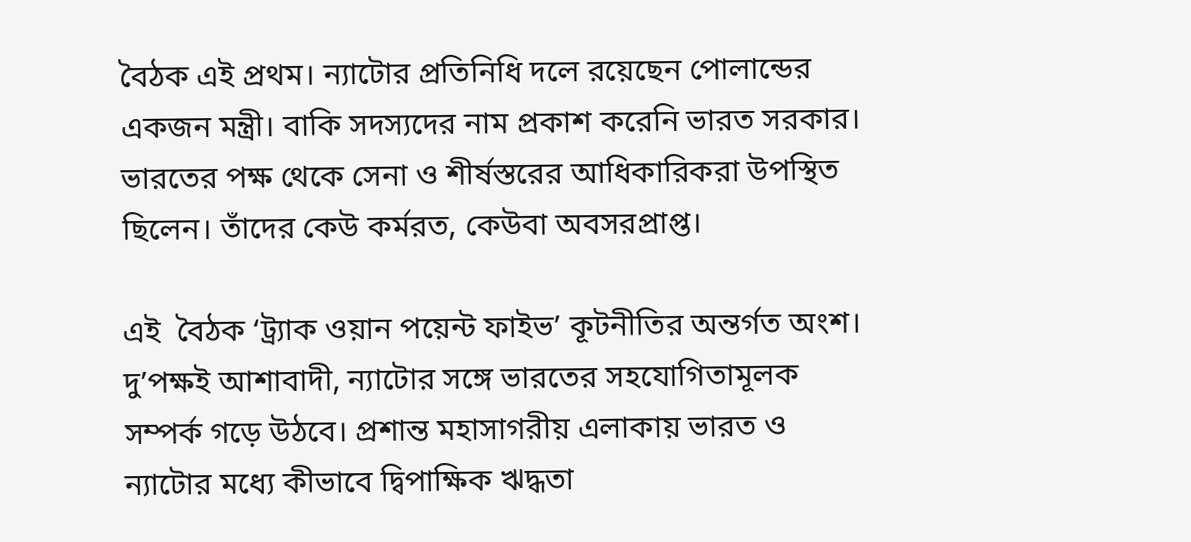বৈঠক এই প্রথম। ন্যাটোর প্রতিনিধি দলে রয়েছেন পোলান্ডের একজন মন্ত্রী। বাকি সদস্যদের নাম প্রকাশ করেনি ভারত সরকার। ভারতের পক্ষ থেকে সেনা ও শীর্ষস্তরের আধিকারিকরা উপস্থিত ছিলেন। তাঁদের কেউ কর্মরত, কেউবা অবসরপ্রাপ্ত।

এই  বৈঠক ‘ট্র্যাক ওয়ান পয়েন্ট ফাইভ’ কূটনীতির অন্তর্গত অংশ। দু’পক্ষই আশাবাদী, ন্যাটোর সঙ্গে ভারতের সহযোগিতামূলক সম্পর্ক গড়ে উঠবে। প্রশান্ত মহাসাগরীয় এলাকায় ভারত ও ন্যাটোর মধ্যে কীভাবে দ্বিপাক্ষিক ঋদ্ধতা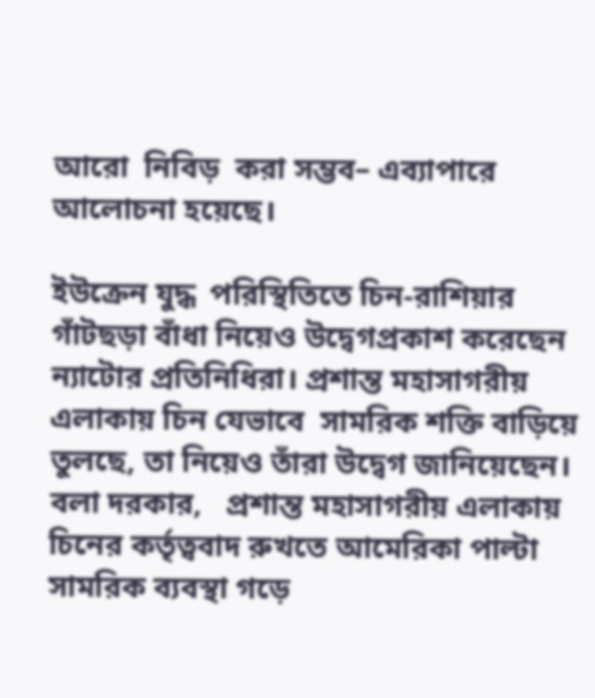আরো  নিবিড়  করা সম্ভব– এব্যাপারে আলোচনা হয়েছে।

ইউক্রেন যুদ্ধ  পরিস্থিতিতে চিন-রাশিয়ার গাঁটছড়া বাঁধা নিয়েও উদ্বেগপ্রকাশ করেছেন ন্যাটোর প্রতিনিধিরা। প্রশান্ত মহাসাগরীয় এলাকায় চিন যেভাবে  সামরিক শক্তি বাড়িয়ে তুলছে, তা নিয়েও তাঁরা উদ্বেগ জানিয়েছেন।  বলা দরকার,   প্রশান্ত মহাসাগরীয় এলাকায় চিনের কর্তৃত্ববাদ রুখতে আমেরিকা পাল্টা  সামরিক ব্যবস্থা গড়ে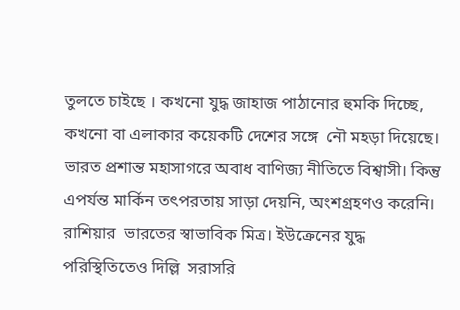তুলতে চাইছে । কখনো যুদ্ধ জাহাজ পাঠানোর হুমকি দিচ্ছে, কখনো বা এলাকার কয়েকটি দেশের সঙ্গে  নৌ মহড়া দিয়েছে। ভারত প্রশান্ত মহাসাগরে অবাধ বাণিজ্য নীতিতে বিশ্বাসী। কিন্তু এপর্যন্ত মার্কিন তৎপরতায় সাড়া দেয়নি, অংশগ্রহণও করেনি।  রাশিয়ার  ভারতের স্বাভাবিক মিত্র। ইউক্রেনের যুদ্ধ পরিস্থিতিতেও দিল্লি  সরাসরি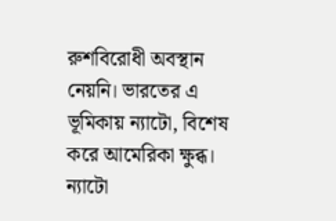রুশবিরোধী অবস্থান নেয়নি। ভারতের এ ভূমিকায় ন্যাটো, বিশেষ করে আমেরিকা ক্ষুব্ধ। ন্যাটো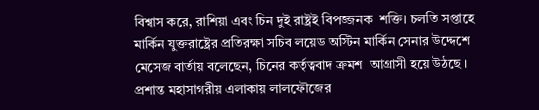বিশ্বাস করে, রাশিয়া এবং চিন দুই রাষ্ট্রই বিপজ্জনক  শক্তি। চলতি সপ্তাহে মার্কিন যুক্তরাষ্ট্রের প্রতিরক্ষা সচিব লয়েড অস্টিন মার্কিন সেনার উদ্দেশে  মেসেজ বার্তায় বলেছেন, চিনের কর্তৃত্ববাদ ক্রমশ  আগ্রাসী হয়ে উঠছে ।   প্রশান্ত মহাসাগরীয় এলাকায় লালফৌজের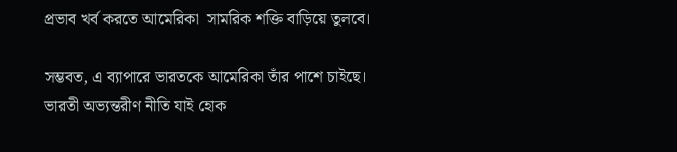প্রভাব খর্ব করতে আমেরিকা  সামরিক শক্তি বাড়িয়ে তুলবে।

সম্ভবত, এ ব্যাপারে ভারতকে আমেরিকা তাঁর পাশে চাইছে। ভারতী অভ্যন্তরীণ নীতি যাই হোক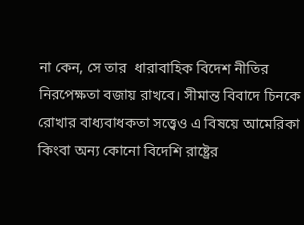না কেন, সে তার  ধারাবাহিক বিদেশ নীতির নিরপেক্ষতা বজায় রাখবে। সীমান্ত বিবাদে চিনকে রোখার বাধ্যবাধকতা সত্ত্বেও এ বিষয়ে আমেরিকা কিংবা অন্য কোনো বিদেশি রাষ্ট্রের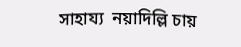সাহায্য  নয়াদিল্লি চায়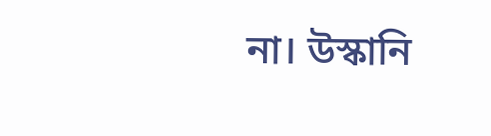না। উস্কানি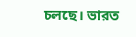চলছে। ভারত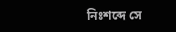নিঃশব্দে সে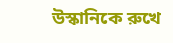উস্কানিকে রুখে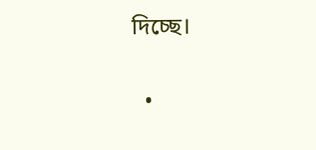দিচ্ছে।


  •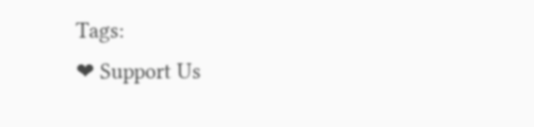Tags:
❤ Support Us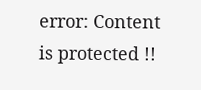error: Content is protected !!